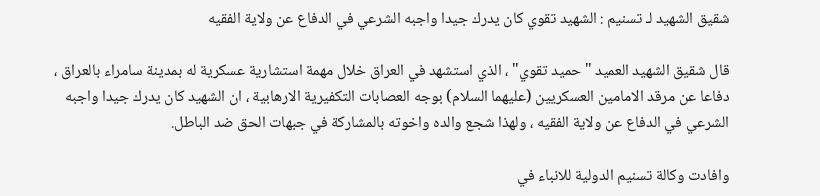شقيق الشهيد لـ تسنيم : الشهيد تقوي كان يدرك جيدا واجبه الشرعي في الدفاع عن ولاية الفقيه

قال شقيق الشهيد العميد "حميد تقوي" ، الذي استشهد في العراق خلال مهمة استشارية عسكرية له بمدينة سامراء بالعراق ، دفاعا عن مرقد الامامين العسكريين (عليهما السلام) بوجه العصابات التكفيرية الارهابية ، ان الشهيد كان يدرك جيدا واجبه الشرعي في الدفاع عن ولاية الفقيه ، ولهذا شجع والده واخوته بالمشاركة في جبهات الحق ضد الباطل.

وافادت وكالة تسنيم الدولية للانباء في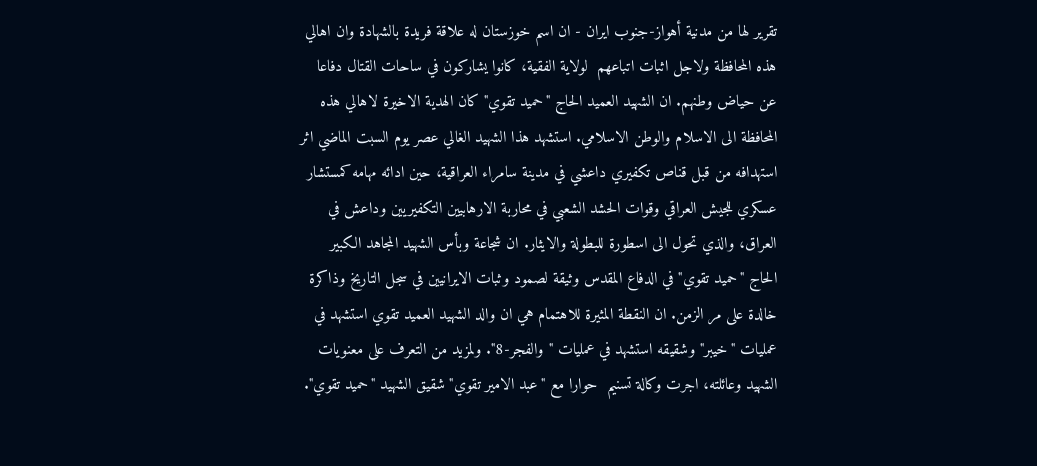تقرير لها من مدنية أهواز-جنوب ايران - ان اسم خوزستان له علاقة فريدة بالشهادة وان اهالي هذه المحافظة ولاجل اثبات اتباعهم  لولاية الفقية، كانوا يشاركون في ساحات القتال دفاعا عن حياض وطنهم. ان الشهيد العميد الحاج "حميد تقوي" كان الهدية الاخيرة لاهالي هذه المحافظة الى الاسلام والوطن الاسلامي. استشهد هذا الشهيد الغالي عصر يوم السبت الماضي اثر استهدافه من قبل قناص تكفيري داعشي في مدينة سامراء العراقية، حين ادائه مهامه كمستشار عسكري للجيش العراقي وقوات الحشد الشعبي في محاربة الارهابيين التكفيريين وداعش في العراق، والذي تحول الى اسطورة للبطولة والايثار. ان شجاعة وبأس الشهيد المجاهد الكبير الحاج "حميد تقوي" في الدفاع المقدس وثيقة لصمود وثبات الايرانيين في سجل التاريخ وذاكرة خالدة على مر الزمن. ان النقطة المثيرة للاهتمام هي ان والد الشهيد العميد تقوي استشهد في عمليات "خيبر" وشقيقه استشهد في عمليات "والفجر-8". ولمزيد من التعرف على معنويات الشهيد وعائلته، اجرت وكالة تسنيم  حوارا مع "عبد الامير تقوي" شقيق الشهيد "حميد تقوي".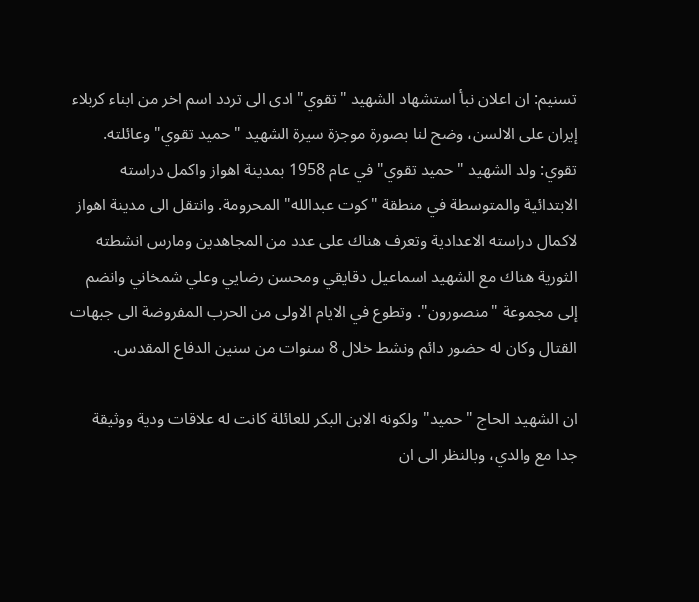تسنيم: ان اعلان نبأ استشهاد الشهيد "تقوي" ادى الى تردد اسم اخر من ابناء كربلاء إيران على الالسن، وضح لنا بصورة موجزة سيرة الشهيد "حميد تقوي" وعائلته.
تقوي: ولد الشهيد "حميد تقوي" في عام 1958 بمدينة اهواز واكمل دراسته الابتدائية والمتوسطة في منطقة "كوت عبدالله" المحرومة. وانتقل الى مدينة اهواز لاكمال دراسته الاعدادية وتعرف هناك على عدد من المجاهدين ومارس انشطته الثورية هناك مع الشهيد اسماعيل دقايقي ومحسن رضايي وعلي شمخاني وانضم إلى مجموعة "منصورون". وتطوع في الايام الاولى من الحرب المفروضة الى جبهات القتال وكان له حضور دائم ونشط خلال 8 سنوات من سنين الدفاع المقدس.

ان الشهيد الحاج "حميد" ولكونه الابن البكر للعائلة كانت له علاقات ودية ووثيقة جدا مع والدي، وبالنظر الى ان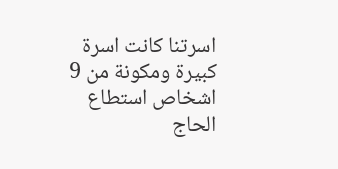اسرتنا كانت اسرة كبيرة ومكونة من 9 اشخاص استطاع الحاج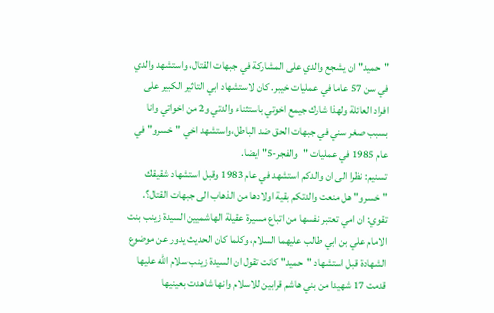"حميد" ان يشجع والدي على المشاركة في جبهات القتال، واستشهد والدي في سن 57 عاما في عمليات خيبر. كان لاستشهاد ابي التاثير الكبير على افراد العائلة ولهذا شارك جيمع اخوتي باستثناء والدتي و2 من اخواتي وانا بسبب صغر سني في جبهات الحق ضد الباطل،واستشهد اخي "خسرو" في عام 1985 في عمليات "والفجر-5" ايضا.
تسنيم: نظرا الى ان والدكم استشهد في عام 1983 وقبل استشهاد شقيقك "خسرو" هل منعت والدتكم بقية اولادها من الذهاب الى جبهات القتال؟.
تقوي: ان امي تعتبر نفسها من اتباع مسيرة عقيلة الهاشميين السيدة زينب بنت الامام علي بن ابي طالب عليهما السلام، وكلما كان الحديث يدور عن موضوع الشهادة قبل استشهاد "حميد" كانت تقول ان السيدة زينب سلام الله عليها قدمت 17 شهيدا من بني هاشم قرابين للاسلام وانها شاهدت بعينيها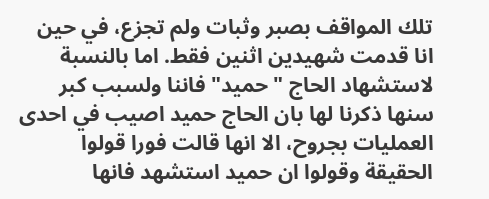تلك المواقف بصبر وثبات ولم تجزع، في حين انا قدمت شهيدين اثنين فقط. اما بالنسبة لاستشهاد الحاج "حميد" فاننا ولسبب كبر سنها ذكرنا لها بان الحاج حميد اصيب في احدى العمليات بجروح، الا انها قالت فورا قولوا الحقيقة وقولوا ان حميد استشهد فانها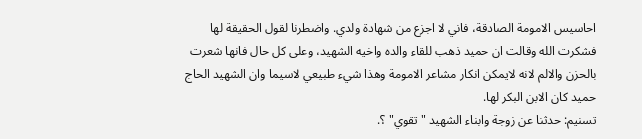احاسيس الامومة الصادقة، فاني لا اجزع من شهادة ولدي. واضطرنا لقول الحقيقة لها فشكرت الله وقالت ان حميد ذهب للقاء والده واخيه الشهيد، وعلى كل حال فانها شعرت بالحزن والالم لانه لايمكن انكار مشاعر الامومة وهذا شيء طبيعي لاسيما وان الشهيد الحاج حميد كان الابن البكر لها.
تسنيم: حدثنا عن زوجة وابناء الشهيد "تقوي" ؟.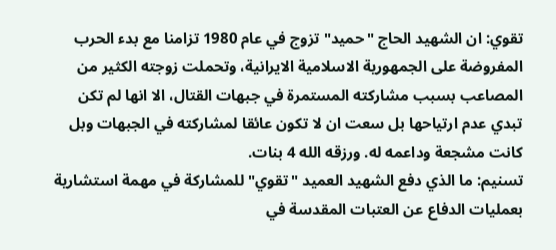تقوي: ان الشهيد الحاج "حميد" تزوج في عام 1980 تزامنا مع بدء الحرب المفروضة على الجمهورية الاسلامية الايرانية، وتحملت زوجته الكثير من المصاعب بسبب مشاركته المستمرة في جبهات القتال، الا انها لم تكن تبدي عدم ارتياحها بل سعت ان لا تكون عائقا لمشاركته في الجبهات وبل كانت مشجعة وداعمه له. ورزقه الله 4 بنات.
تسنيم: ما الذي دفع الشهيد العميد "تقوي" للمشاركة في مهمة استشارية بعمليات الدفاع عن العتبات المقدسة في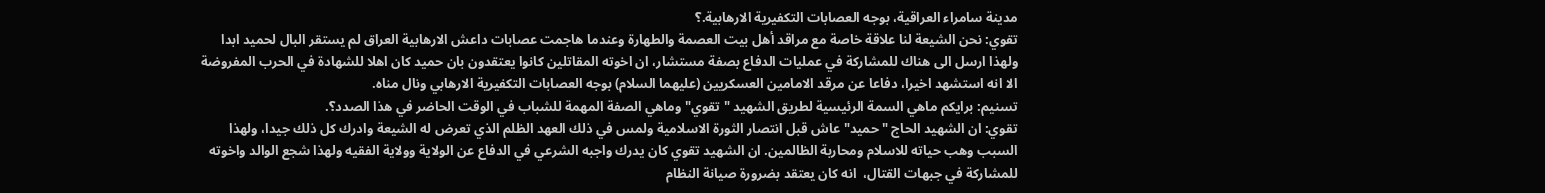مدينة سامراء العراقية، بوجه العصابات التكفيرية الارهابية.؟
تقوي: نحن الشيعة لنا علاقة خاصة مع مراقد أهل بيت العصمة والطهارة وعندما هاجمت عصابات داعش الارهابية العراق لم يستقر البال لحميد ابدا ولهذا ارسل الى هناك للمشاركة في عمليات الدفاع بصفة مستشار، ان اخوته المقاتلين كانوا يعتقدون بان حميد كان اهلا للشهادة في الحرب المفروضة الا انه استشهد اخيرا، دفاعا عن مرقد الامامين العسكريين (عليهما السلام) بوجه العصابات التكفيرية الارهابي ونال مناه.
تسنيم: برايكم ماهي السمة الرئيسية لطريق الشهيد "تقوي" وماهي الصفة المهمة للشباب في الوقت الحاضر في هذا الصدد؟.
تقوي: ان الشهيد الحاج " حميد" عاش قبل انتصار الثورة الاسلامية ولمس في ذلك العهد الظلم الذي تعرض له الشيعة وادرك كل ذلك جيدا، ولهذا السبب وهب حياته للاسلام ومحاربة الظالمين. ان الشهيد تقوي كان يدرك واجبه الشرعي في الدفاع عن الولاية وولاية الفقيه ولهذا شجع الوالد واخوته للمشاركة في جبهات القتال،  انه كان يعتقد بضرورة صيانة النظام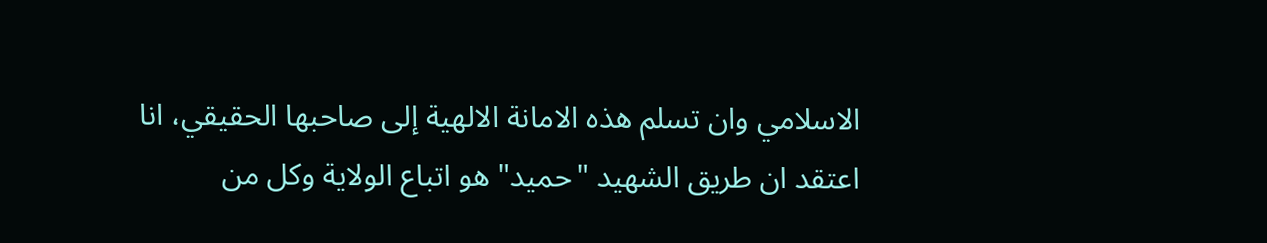الاسلامي وان تسلم هذه الامانة الالهية إلى صاحبها الحقيقي، انا اعتقد ان طريق الشهيد "حميد" هو اتباع الولاية وكل من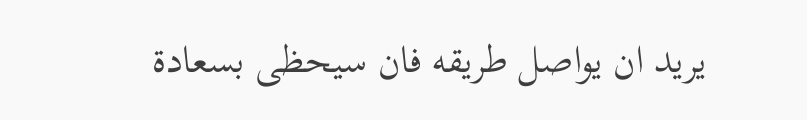يريد ان يواصل طريقه فان سيحظى بسعادة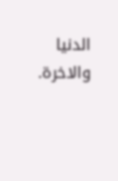الدنيا والاخرة.